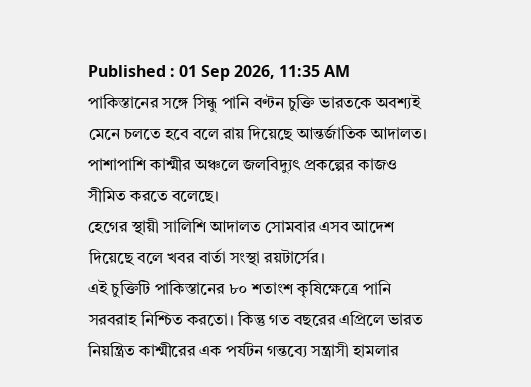Published : 01 Sep 2026, 11:35 AM
পাকিস্তানের সঙ্গে সিন্ধু পানি বণ্টন চুক্তি ভারতকে অবশ্যই মেনে চলতে হবে বলে রায় দিয়েছে আন্তর্জাতিক আদালত। পাশাপাশি কাশ্মীর অঞ্চলে জলবিদ্যুৎ প্রকল্পের কাজও সীমিত করতে বলেছে।
হেগের স্থায়ী সালিশি আদালত সোমবার এসব আদেশ দিয়েছে বলে খবর বার্তা সংস্থা রয়টার্সের।
এই চুক্তিটি পাকিস্তানের ৮০ শতাংশ কৃষিক্ষেত্রে পানি সরবরাহ নিশ্চিত করতো। কিন্তু গত বছরের এপ্রিলে ভারত নিয়ন্ত্রিত কাশ্মীরের এক পর্যটন গন্তব্যে সন্ত্রাসী হামলার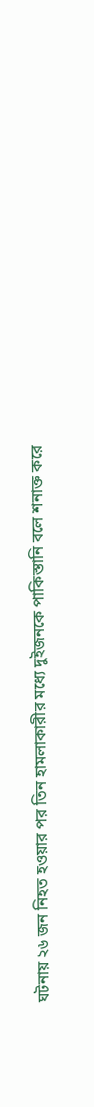ঘটনায় ২৬ জন নিহত হওয়ার পর তিন হামলাকারীর মধ্যে দুইজনকে পাকিস্তানি বলে শনাক্ত করে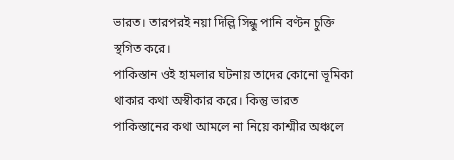ভারত। তারপরই নয়া দিল্লি সিন্ধু পানি বণ্টন চুক্তি স্থগিত করে।
পাকিস্তান ওই হামলার ঘটনায় তাদের কোনো ভূমিকা থাকার কথা অস্বীকার করে। কিন্তু ভারত পাকিস্তানের কথা আমলে না নিয়ে কাশ্মীর অঞ্চলে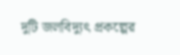দুটি জলবিদ্যুৎ প্রকল্পের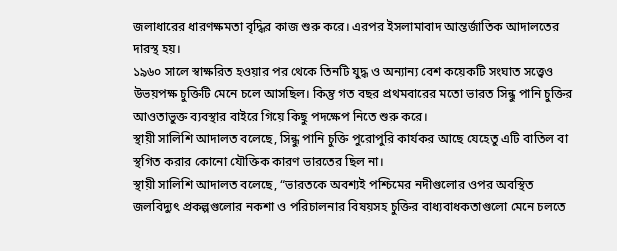জলাধারের ধারণক্ষমতা বৃদ্ধির কাজ শুরু করে। এরপর ইসলামাবাদ আন্তর্জাতিক আদালতের দারস্থ হয়।
১৯৬০ সালে স্বাক্ষরিত হওয়ার পর থেকে তিনটি যুদ্ধ ও অন্যান্য বেশ কয়েকটি সংঘাত সত্ত্বেও উভয়পক্ষ চুক্তিটি মেনে চলে আসছিল। কিন্তু গত বছর প্রথমবারের মতো ভারত সিন্ধু পানি চুক্তির আওতাভুক্ত ব্যবস্থার বাইরে গিয়ে কিছু পদক্ষেপ নিতে শুরু করে।
স্থায়ী সালিশি আদালত বলেছে, সিন্ধু পানি চুক্তি পুরোপুরি কার্যকর আছে যেহেতু এটি বাতিল বা স্থগিত করার কোনো যৌক্তিক কারণ ভারতের ছিল না।
স্থায়ী সালিশি আদালত বলেছে, “ভারতকে অবশ্যই পশ্চিমের নদীগুলোর ওপর অবস্থিত জলবিদ্যুৎ প্রকল্পগুলোর নকশা ও পরিচালনার বিষয়সহ চুক্তির বাধ্যবাধকতাগুলো মেনে চলতে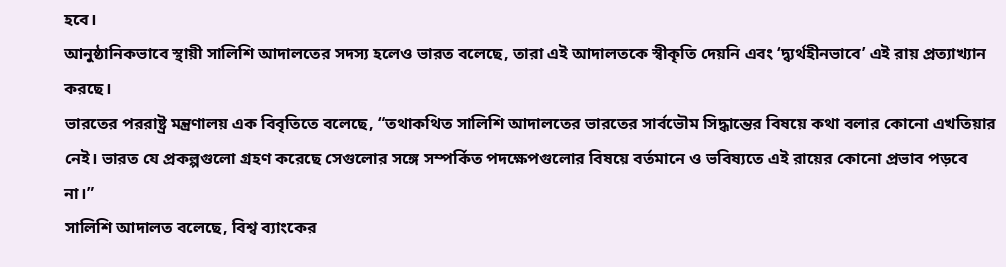হবে।
আনুষ্ঠানিকভাবে স্থায়ী সালিশি আদালতের সদস্য হলেও ভারত বলেছে, তারা এই আদালতকে স্বীকৃতি দেয়নি এবং ‘দ্ব্যর্থহীনভাবে’ এই রায় প্রত্যাখ্যান করছে।
ভারতের পররাষ্ট্র মন্ত্রণালয় এক বিবৃতিতে বলেছে, “তথাকথিত সালিশি আদালতের ভারতের সার্বভৌম সিদ্ধান্তের বিষয়ে কথা বলার কোনো এখতিয়ার নেই। ভারত যে প্রকল্পগুলো গ্রহণ করেছে সেগুলোর সঙ্গে সম্পর্কিত পদক্ষেপগুলোর বিষয়ে বর্তমানে ও ভবিষ্যতে এই রায়ের কোনো প্রভাব পড়বে না।”
সালিশি আদালত বলেছে, বিশ্ব ব্যাংকের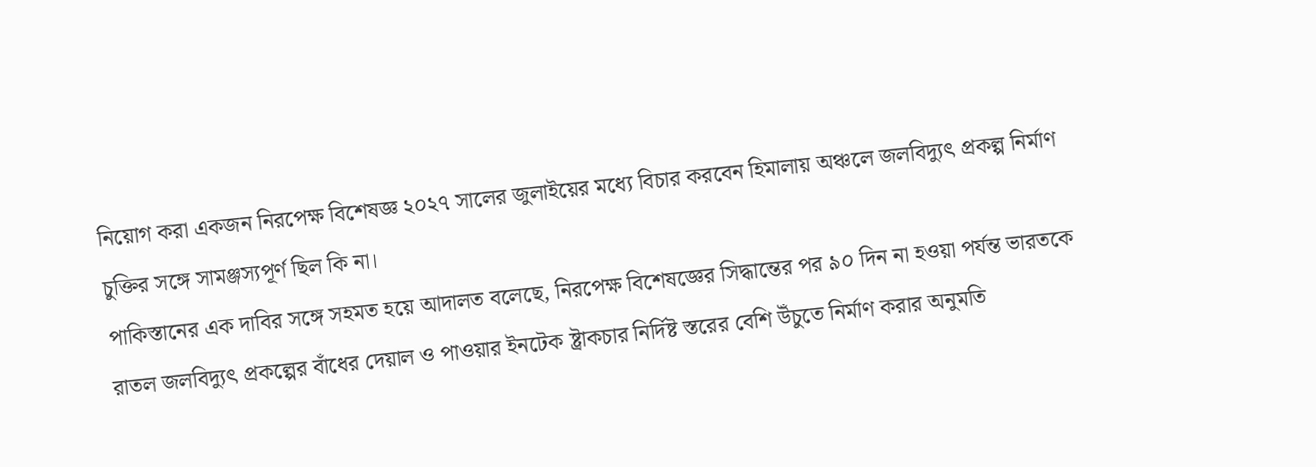নিয়োগ করা একজন নিরপেক্ষ বিশেষজ্ঞ ২০২৭ সালের জুলাইয়ের মধ্যে বিচার করবেন হিমালায় অঞ্চলে জলবিদ্যুৎ প্রকল্প নির্মাণ চুক্তির সঙ্গে সামঞ্জস্যপূর্ণ ছিল কি না।
পাকিস্তানের এক দাবির সঙ্গে সহমত হয়ে আদালত বলেছে, নিরপেক্ষ বিশেষজ্ঞের সিদ্ধান্তের পর ৯০ দিন না হওয়া পর্যন্ত ভারতকে রাতল জলবিদ্যুৎ প্রকল্পের বাঁধের দেয়াল ও পাওয়ার ইনটেক ষ্ট্রাকচার নির্দিষ্ট স্তরের বেশি উঁচুতে নির্মাণ করার অনুমতি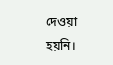দেওয়া হয়নি।